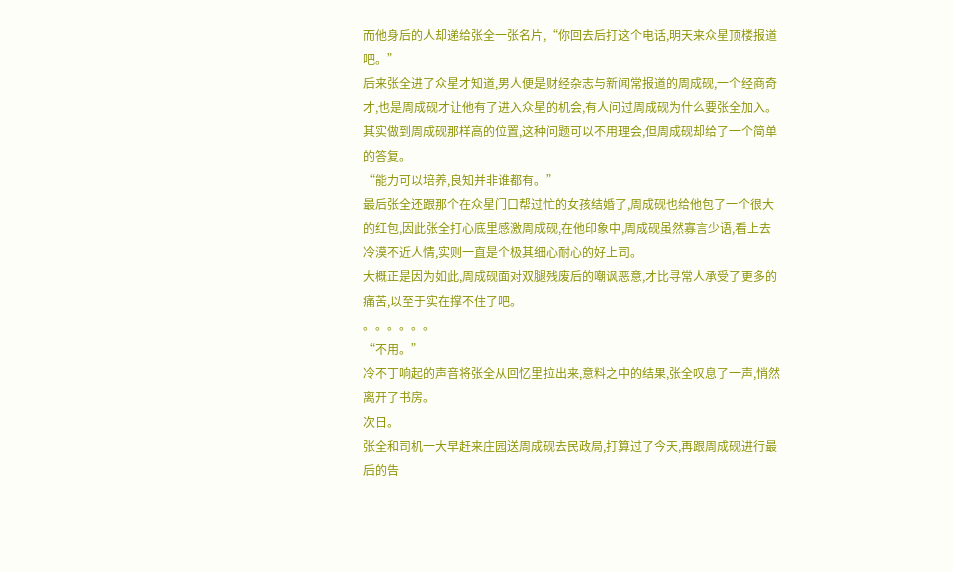而他身后的人却递给张全一张名片,“你回去后打这个电话,明天来众星顶楼报道吧。”
后来张全进了众星才知道,男人便是财经杂志与新闻常报道的周成砚,一个经商奇才,也是周成砚才让他有了进入众星的机会,有人问过周成砚为什么要张全加入。
其实做到周成砚那样高的位置,这种问题可以不用理会,但周成砚却给了一个简单的答复。
“能力可以培养,良知并非谁都有。”
最后张全还跟那个在众星门口帮过忙的女孩结婚了,周成砚也给他包了一个很大的红包,因此张全打心底里感激周成砚,在他印象中,周成砚虽然寡言少语,看上去冷漠不近人情,实则一直是个极其细心耐心的好上司。
大概正是因为如此,周成砚面对双腿残废后的嘲讽恶意,才比寻常人承受了更多的痛苦,以至于实在撑不住了吧。
。。。。。。
“不用。”
冷不丁响起的声音将张全从回忆里拉出来,意料之中的结果,张全叹息了一声,悄然离开了书房。
次日。
张全和司机一大早赶来庄园送周成砚去民政局,打算过了今天,再跟周成砚进行最后的告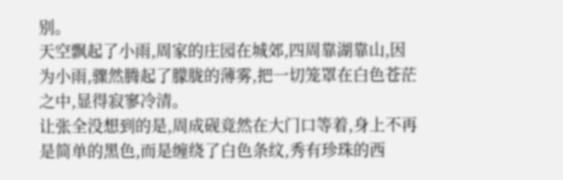别。
天空飘起了小雨,周家的庄园在城郊,四周靠湖靠山,因为小雨,骤然腾起了朦胧的薄雾,把一切笼罩在白色苍茫之中,显得寂寥冷清。
让张全没想到的是,周成砚竟然在大门口等着,身上不再是简单的黑色,而是缠绕了白色条纹,秀有珍珠的西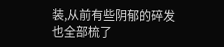装,从前有些阴郁的碎发也全部梳了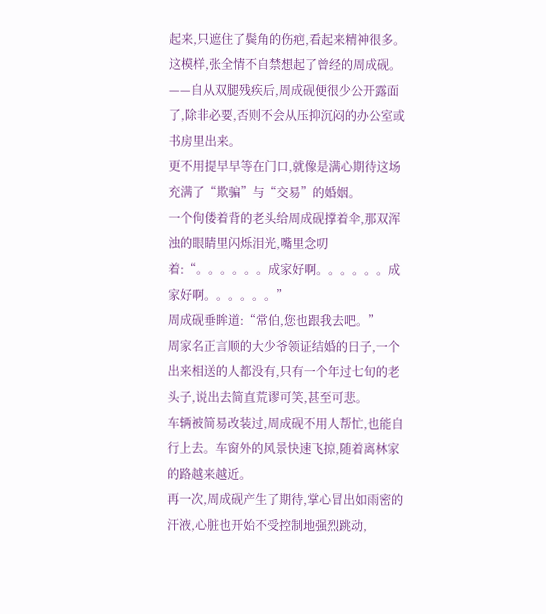起来,只遮住了鬓角的伤疤,看起来精神很多。
这模样,张全情不自禁想起了曾经的周成砚。
——自从双腿残疾后,周成砚便很少公开露面了,除非必要,否则不会从压抑沉闷的办公室或书房里出来。
更不用提早早等在门口,就像是满心期待这场充满了“欺骗”与“交易”的婚姻。
一个佝偻着背的老头给周成砚撑着伞,那双浑浊的眼睛里闪烁泪光,嘴里念叨着:“。。。。。。成家好啊。。。。。。成家好啊。。。。。。”
周成砚垂眸道:“常伯,您也跟我去吧。”
周家名正言顺的大少爷领证结婚的日子,一个出来相送的人都没有,只有一个年过七旬的老头子,说出去简直荒谬可笑,甚至可悲。
车辆被简易改装过,周成砚不用人帮忙,也能自行上去。车窗外的风景快速飞掠,随着离林家的路越来越近。
再一次,周成砚产生了期待,掌心冒出如雨密的汗液,心脏也开始不受控制地强烈跳动,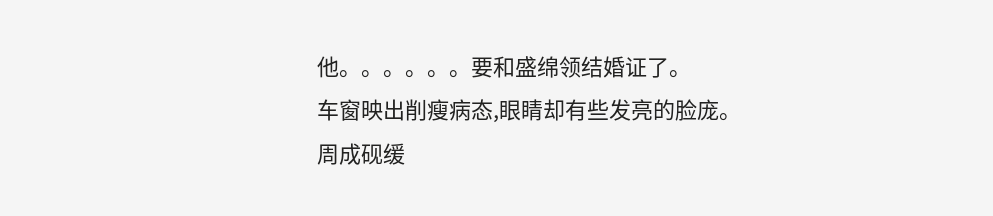他。。。。。。要和盛绵领结婚证了。
车窗映出削瘦病态,眼睛却有些发亮的脸庞。周成砚缓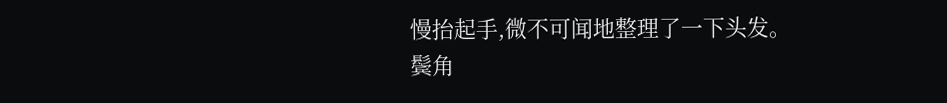慢抬起手,微不可闻地整理了一下头发。
鬓角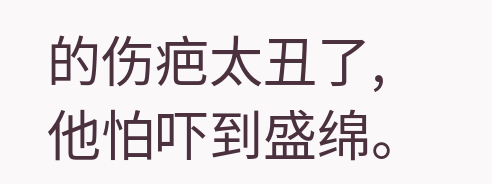的伤疤太丑了,他怕吓到盛绵。